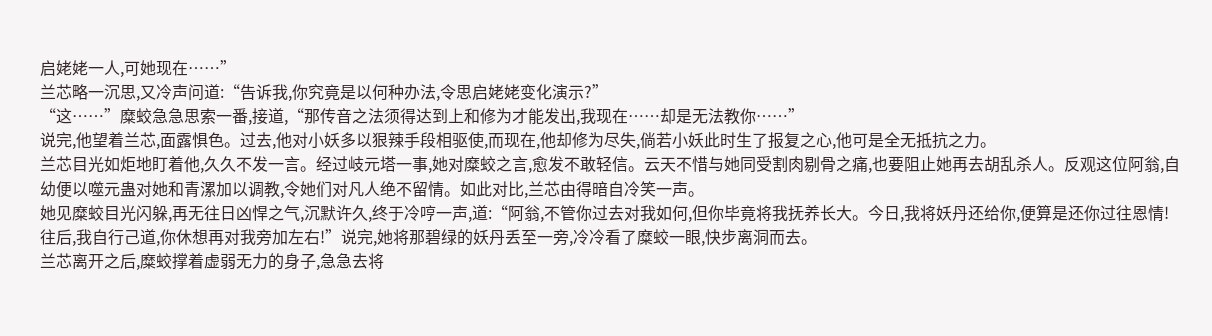启姥姥一人,可她现在……”
兰芯略一沉思,又冷声问道:“告诉我,你究竟是以何种办法,令思启姥姥变化演示?”
“这……”糜蛟急急思索一番,接道,“那传音之法须得达到上和修为才能发出,我现在……却是无法教你……”
说完,他望着兰芯,面露惧色。过去,他对小妖多以狠辣手段相驱使,而现在,他却修为尽失,倘若小妖此时生了报复之心,他可是全无抵抗之力。
兰芯目光如炬地盯着他,久久不发一言。经过岐元塔一事,她对糜蛟之言,愈发不敢轻信。云天不惜与她同受割肉剔骨之痛,也要阻止她再去胡乱杀人。反观这位阿翁,自幼便以噬元蛊对她和青漯加以调教,令她们对凡人绝不留情。如此对比,兰芯由得暗自冷笑一声。
她见糜蛟目光闪躲,再无往日凶悍之气,沉默许久,终于冷哼一声,道:“阿翁,不管你过去对我如何,但你毕竟将我抚养长大。今日,我将妖丹还给你,便算是还你过往恩情!往后,我自行己道,你休想再对我旁加左右!”说完,她将那碧绿的妖丹丢至一旁,冷冷看了糜蛟一眼,快步离洞而去。
兰芯离开之后,糜蛟撑着虚弱无力的身子,急急去将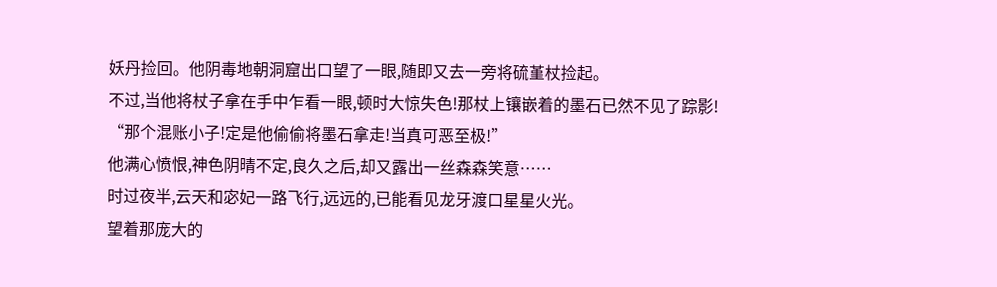妖丹捡回。他阴毒地朝洞窟出口望了一眼,随即又去一旁将硫堇杖捡起。
不过,当他将杖子拿在手中乍看一眼,顿时大惊失色!那杖上镶嵌着的墨石已然不见了踪影!
“那个混账小子!定是他偷偷将墨石拿走!当真可恶至极!”
他满心愤恨,神色阴晴不定,良久之后,却又露出一丝森森笑意……
时过夜半,云天和宓妃一路飞行,远远的,已能看见龙牙渡口星星火光。
望着那庞大的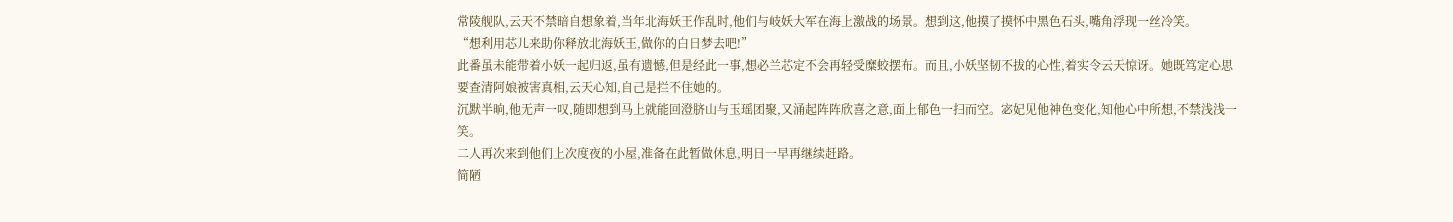常陵舰队,云天不禁暗自想象着,当年北海妖王作乱时,他们与岐妖大军在海上激战的场景。想到这,他摸了摸怀中黑色石头,嘴角浮现一丝冷笑。
“想利用芯儿来助你释放北海妖王,做你的白日梦去吧!”
此番虽未能带着小妖一起归返,虽有遗憾,但是经此一事,想必兰芯定不会再轻受糜蛟摆布。而且,小妖坚韧不拔的心性,着实令云天惊讶。她既笃定心思要查清阿娘被害真相,云天心知,自己是拦不住她的。
沉默半晌,他无声一叹,随即想到马上就能回澄脐山与玉瑶团聚,又涌起阵阵欣喜之意,面上郁色一扫而空。宓妃见他神色变化,知他心中所想,不禁浅浅一笑。
二人再次来到他们上次度夜的小屋,准备在此暂做休息,明日一早再继续赶路。
简陋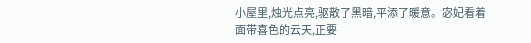小屋里,烛光点亮,驱散了黑暗,平添了暖意。宓妃看着面带喜色的云天,正要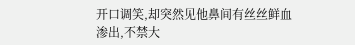开口调笑,却突然见他鼻间有丝丝鲜血渗出,不禁大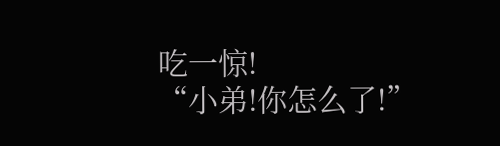吃一惊!
“小弟!你怎么了!”